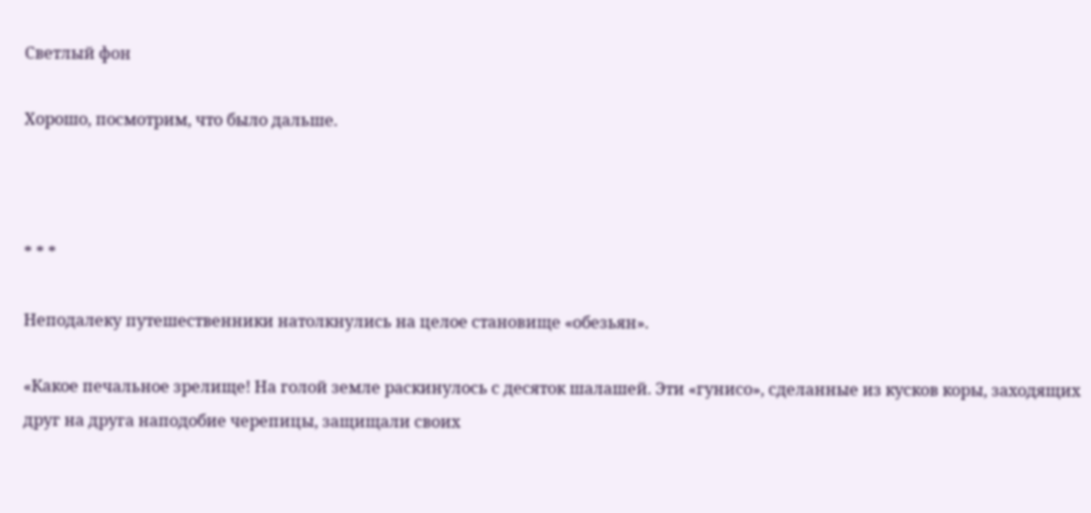Светлый фон

Хорошо, посмотрим, что было дальше.



* * *

Неподалеку путешественники натолкнулись на целое становище «обезьян».

«Какое печальное зрелище! На голой земле раскинулось с десяток шалашей. Эти «гунисо», сделанные из кусков коры, заходящих друг на друга наподобие черепицы, защищали своих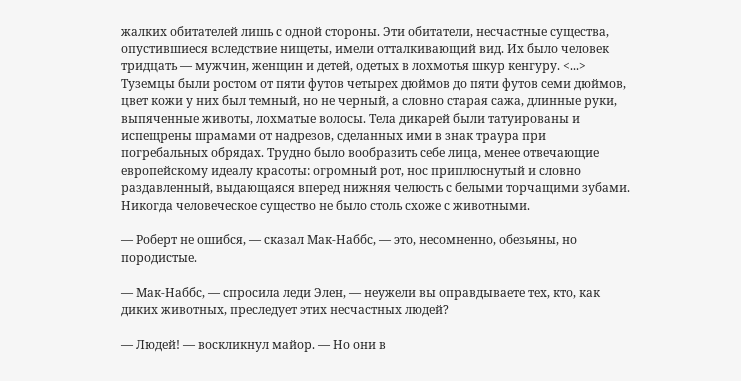жалких обитателей лишь с одной стороны. Эти обитатели, несчастные существа, опустившиеся вследствие нищеты, имели отталкивающий вид. Их было человек тридцать — мужчин, женщин и детей, одетых в лохмотья шкур кенгуру. <...> Туземцы были ростом от пяти футов четырех дюймов до пяти футов семи дюймов, цвет кожи у них был темный, но не черный, а словно старая сажа, длинные руки, выпяченные животы, лохматые волосы. Тела дикарей были татуированы и испещрены шрамами от надрезов, сделанных ими в знак траура при погребальных обрядах. Трудно было вообразить себе лица, менее отвечающие европейскому идеалу красоты: огромный рот, нос приплюснутый и словно раздавленный, выдающаяся вперед нижняя челюсть с белыми торчащими зубами. Никогда человеческое существо не было столь схоже с животными.

— Роберт не ошибся, — сказал Мак-Наббс, — это, несомненно, обезьяны, но породистые.

— Мак-Наббс, — спросила леди Элен, — неужели вы оправдываете тех, кто, как диких животных, преследует этих несчастных людей?

— Людей! — воскликнул майор. — Но они в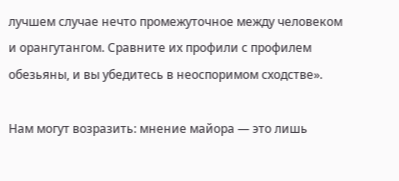лучшем случае нечто промежуточное между человеком и орангутангом. Сравните их профили с профилем обезьяны, и вы убедитесь в неоспоримом сходстве».

Нам могут возразить: мнение майора — это лишь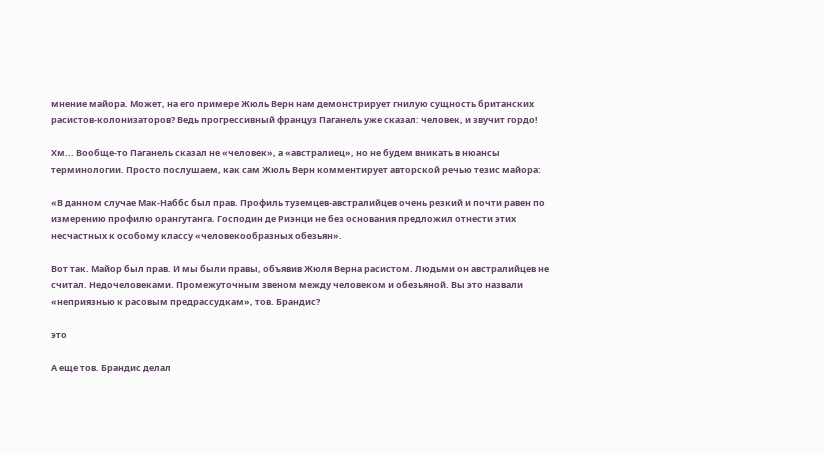мнение майора. Может, на его примере Жюль Верн нам демонстрирует гнилую сущность британских расистов-колонизаторов? Ведь прогрессивный француз Паганель уже сказал: человек, и звучит гордо!

Хм... Вообще-то Паганель сказал не «человек», а «австралиец», но не будем вникать в нюансы терминологии. Просто послушаем, как сам Жюль Верн комментирует авторской речью тезис майора:

«В данном случае Мак-Наббс был прав. Профиль туземцев-австралийцев очень резкий и почти равен по измерению профилю орангутанга. Господин де Риэнци не без основания предложил отнести этих несчастных к особому классу «человекообразных обезьян».

Вот так. Майор был прав. И мы были правы, объявив Жюля Верна расистом. Людьми он австралийцев не считал. Недочеловеками. Промежуточным звеном между человеком и обезьяной. Вы это назвали «неприязнью к расовым предрассудкам», тов. Брандис?

это

А еще тов. Брандис делал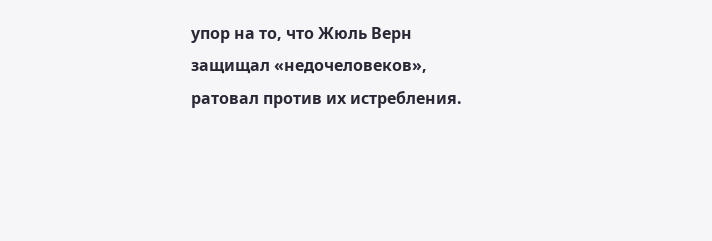упор на то, что Жюль Верн защищал «недочеловеков», ратовал против их истребления.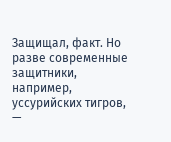Защищал, факт. Но разве современные защитники, например, уссурийских тигров, —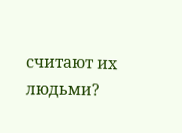считают их людьми?